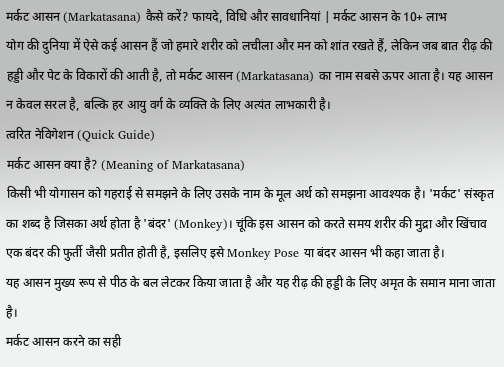मर्कट आसन (Markatasana) कैसे करें? फायदे, विधि और सावधानियां | मर्कट आसन के 10+ लाभ
योग की दुनिया में ऐसे कई आसन हैं जो हमारे शरीर को लचीला और मन को शांत रखते हैं, लेकिन जब बात रीढ़ की हड्डी और पेट के विकारों की आती है, तो मर्कट आसन (Markatasana) का नाम सबसे ऊपर आता है। यह आसन न केवल सरल है, बल्कि हर आयु वर्ग के व्यक्ति के लिए अत्यंत लाभकारी है।
त्वरित नेविगेशन (Quick Guide)
मर्कट आसन क्या है? (Meaning of Markatasana)
किसी भी योगासन को गहराई से समझने के लिए उसके नाम के मूल अर्थ को समझना आवश्यक है। 'मर्कट' संस्कृत का शब्द है जिसका अर्थ होता है 'बंदर' (Monkey)। चूंकि इस आसन को करते समय शरीर की मुद्रा और खिंचाव एक बंदर की फुर्ती जैसी प्रतीत होती है, इसलिए इसे Monkey Pose या बंदर आसन भी कहा जाता है।
यह आसन मुख्य रूप से पीठ के बल लेटकर किया जाता है और यह रीढ़ की हड्डी के लिए अमृत के समान माना जाता है।
मर्कट आसन करने का सही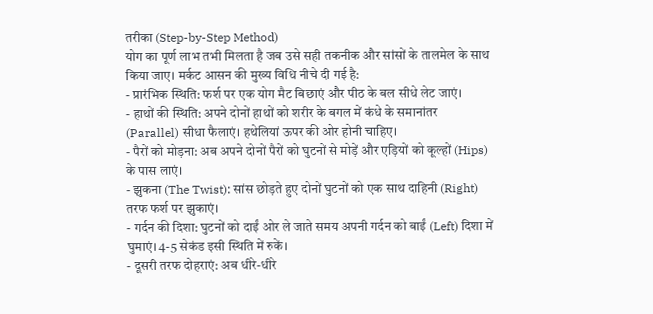तरीका (Step-by-Step Method)
योग का पूर्ण लाभ तभी मिलता है जब उसे सही तकनीक और सांसों के तालमेल के साथ किया जाए। मर्कट आसन की मुख्य विधि नीचे दी गई है:
- प्रारंभिक स्थिति: फर्श पर एक योग मैट बिछाएं और पीठ के बल सीधे लेट जाएं।
- हाथों की स्थिति: अपने दोनों हाथों को शरीर के बगल में कंधे के समानांतर (Parallel) सीधा फैलाएं। हथेलियां ऊपर की ओर होनी चाहिए।
- पैरों को मोड़ना: अब अपने दोनों पैरों को घुटनों से मोड़ें और एड़ियों को कूल्हों (Hips) के पास लाएं।
- झुकना (The Twist): सांस छोड़ते हुए दोनों घुटनों को एक साथ दाहिनी (Right) तरफ फर्श पर झुकाएं।
- गर्दन की दिशा: घुटनों को दाईं ओर ले जाते समय अपनी गर्दन को बाईं (Left) दिशा में घुमाएं। 4-5 सेकंड इसी स्थिति में रुकें।
- दूसरी तरफ दोहराएं: अब धीरे-धीरे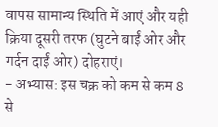वापस सामान्य स्थिति में आएं और यही क्रिया दूसरी तरफ (घुटने बाईं ओर और गर्दन दाईं ओर) दोहराएं।
- अभ्यास: इस चक्र को कम से कम 8 से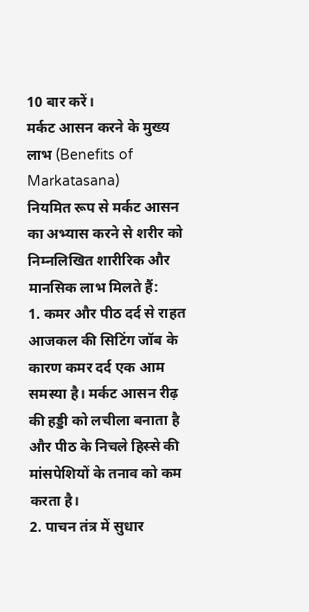10 बार करें।
मर्कट आसन करने के मुख्य लाभ (Benefits of Markatasana)
नियमित रूप से मर्कट आसन का अभ्यास करने से शरीर को निम्नलिखित शारीरिक और मानसिक लाभ मिलते हैं:
1. कमर और पीठ दर्द से राहत
आजकल की सिटिंग जॉब के कारण कमर दर्द एक आम समस्या है। मर्कट आसन रीढ़ की हड्डी को लचीला बनाता है और पीठ के निचले हिस्से की मांसपेशियों के तनाव को कम करता है।
2. पाचन तंत्र में सुधार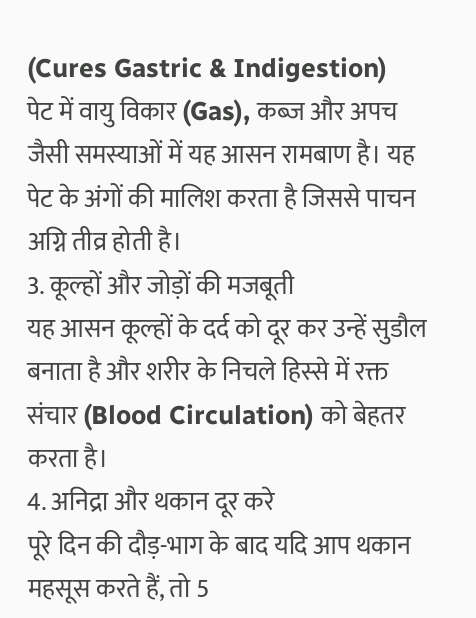(Cures Gastric & Indigestion)
पेट में वायु विकार (Gas), कब्ज और अपच जैसी समस्याओं में यह आसन रामबाण है। यह पेट के अंगों की मालिश करता है जिससे पाचन अग्नि तीव्र होती है।
3. कूल्हों और जोड़ों की मजबूती
यह आसन कूल्हों के दर्द को दूर कर उन्हें सुडौल बनाता है और शरीर के निचले हिस्से में रक्त संचार (Blood Circulation) को बेहतर करता है।
4. अनिद्रा और थकान दूर करे
पूरे दिन की दौड़-भाग के बाद यदि आप थकान महसूस करते हैं, तो 5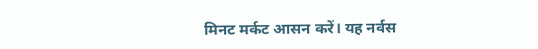मिनट मर्कट आसन करें। यह नर्वस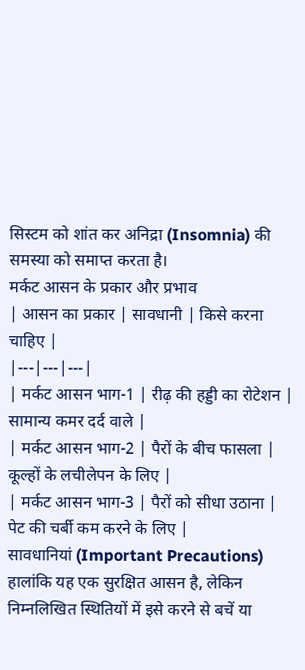सिस्टम को शांत कर अनिद्रा (Insomnia) की समस्या को समाप्त करता है।
मर्कट आसन के प्रकार और प्रभाव
| आसन का प्रकार | सावधानी | किसे करना चाहिए |
|---|---|---|
| मर्कट आसन भाग-1 | रीढ़ की हड्डी का रोटेशन | सामान्य कमर दर्द वाले |
| मर्कट आसन भाग-2 | पैरों के बीच फासला | कूल्हों के लचीलेपन के लिए |
| मर्कट आसन भाग-3 | पैरों को सीधा उठाना | पेट की चर्बी कम करने के लिए |
सावधानियां (Important Precautions)
हालांकि यह एक सुरक्षित आसन है, लेकिन निम्नलिखित स्थितियों में इसे करने से बचें या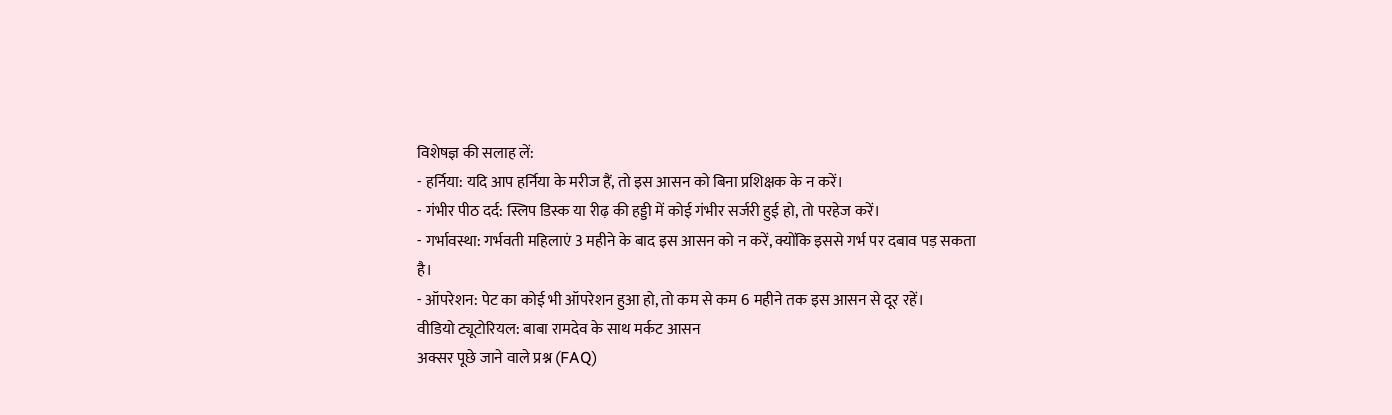विशेषज्ञ की सलाह लें:
- हर्निया: यदि आप हर्निया के मरीज हैं, तो इस आसन को बिना प्रशिक्षक के न करें।
- गंभीर पीठ दर्द: स्लिप डिस्क या रीढ़ की हड्डी में कोई गंभीर सर्जरी हुई हो, तो परहेज करें।
- गर्भावस्था: गर्भवती महिलाएं 3 महीने के बाद इस आसन को न करें, क्योंकि इससे गर्भ पर दबाव पड़ सकता है।
- ऑपरेशन: पेट का कोई भी ऑपरेशन हुआ हो, तो कम से कम 6 महीने तक इस आसन से दूर रहें।
वीडियो ट्यूटोरियल: बाबा रामदेव के साथ मर्कट आसन
अक्सर पूछे जाने वाले प्रश्न (FAQ)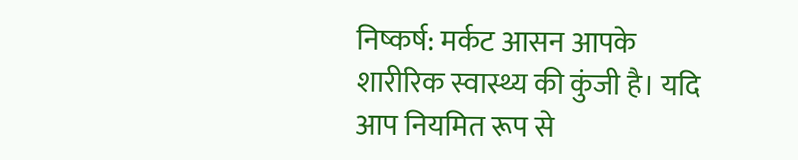निष्कर्ष: मर्कट आसन आपके शारीरिक स्वास्थ्य की कुंजी है। यदि आप नियमित रूप से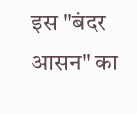इस "बंदर आसन" का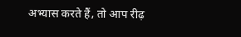अभ्यास करते हैं, तो आप रीढ़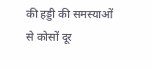की हड्डी की समस्याओं से कोसों दूर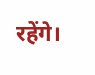रहेंगे।